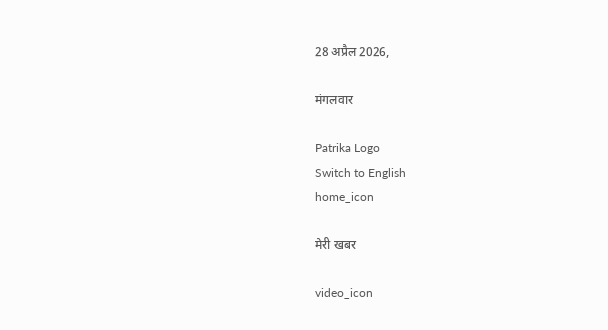28 अप्रैल 2026,

मंगलवार

Patrika Logo
Switch to English
home_icon

मेरी खबर

video_icon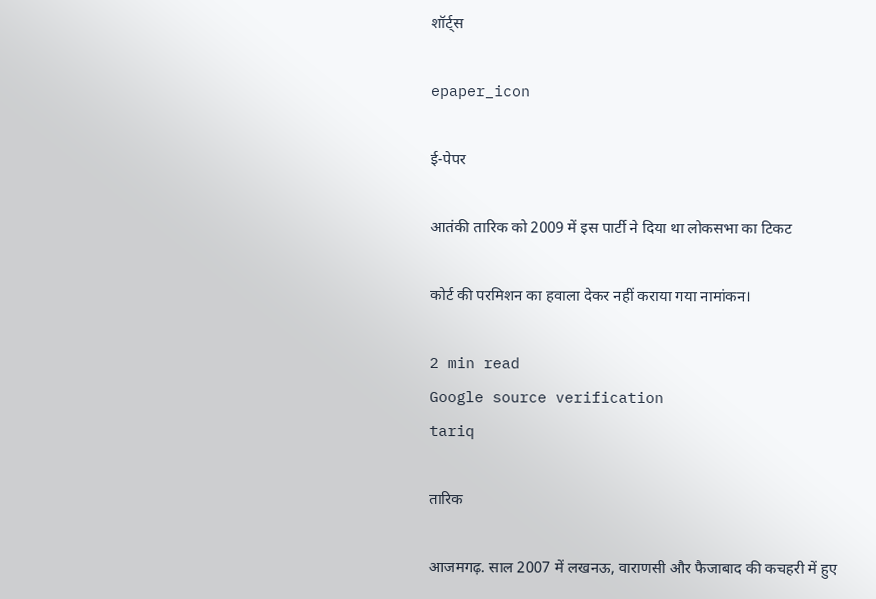शॉर्ट्स

epaper_icon

ई-पेपर

आतंकी तारिक को 2009 में इस पार्टी ने दिया था लोकसभा का टिकट

कोर्ट की परमिशन का हवाला देकर नहीं कराया गया नामांकन।

2 min read
Google source verification
tariq

तारिक

आजमगढ़. साल 2007 में लखनऊ, वाराणसी और फैजाबाद की कचहरी में हुए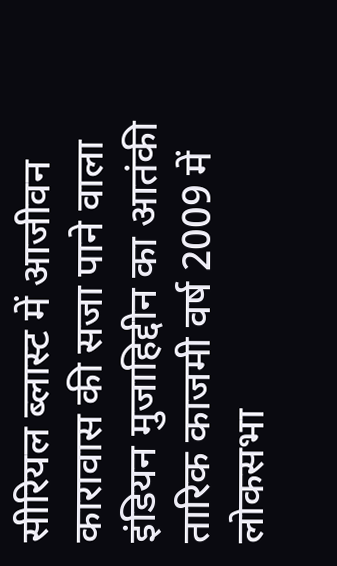सीरियल ब्लास्ट में आजीवन कारावास की सजा पाने वाला इंडियन मुजाहिद्दीन का आतंकी तारिक काजमी वर्ष 2009 में लोकसभा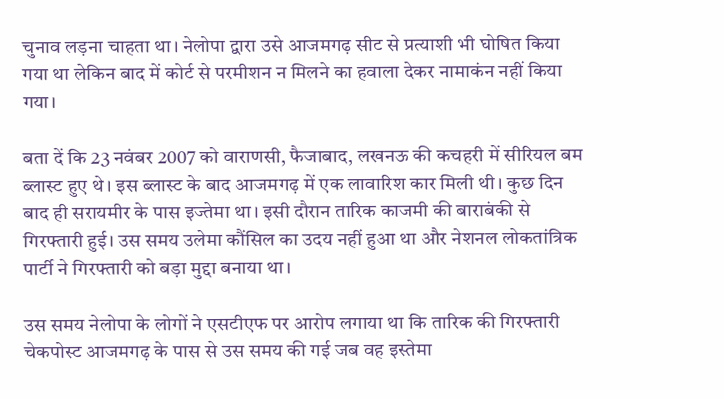चुनाव लड़ना चाहता था। नेलोपा द्वारा उसे आजमगढ़ सीट से प्रत्याशी भी घोषित किया गया था लेकिन बाद में कोर्ट से परमीशन न मिलने का हवाला देकर नामाकंन नहीं किया गया।

बता दें कि 23 नवंबर 2007 को वाराणसी, फैजाबाद, लखनऊ की कचहरी में सीरियल बम ब्लास्ट हुए थे। इस ब्लास्ट के बाद आजमगढ़ में एक लावारिश कार मिली थी। कुछ दिन बाद ही सरायमीर के पास इज्तेमा था। इसी दौरान तारिक काजमी की बाराबंकी से गिरफ्तारी हुई। उस समय उलेमा कौंसिल का उदय नहीं हुआ था और नेशनल लोकतांत्रिक पार्टी ने गिरफ्तारी को बड़ा मुद्दा बनाया था।

उस समय नेलोपा के लोगों ने एसटीएफ पर आरोप लगाया था कि तारिक की गिरफ्तारी चेकपोस्ट आजमगढ़ के पास से उस समय की गई जब वह इस्तेमा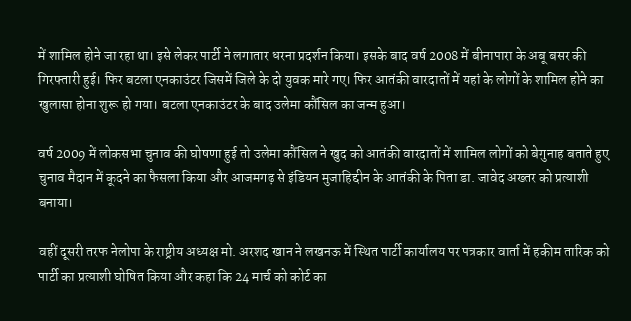में शामिल होने जा रहा था। इसे लेकर पार्टी ने लगातार धरना प्रदर्शन किया। इसके बाद वर्ष 2008 में बीनापारा के अबू बसर की गिरफ्तारी हुई। फिर बटला एनकाउंटर जिसमें जिले के दो युवक मारे गए। फिर आतंकी वारदातों में यहां के लोगों के शामिल होने का खुलासा होना शुरू हो गया। बटला एनकाउंटर के बाद उलेमा कौंसिल का जन्म हुआ।

वर्ष 2009 में लोकसभा चुनाव की घोषणा हुई तो उलेमा कौंसिल ने खुद को आतंकी वारदातों में शामिल लोगों को बेगुनाह बताते हुए चुनाव मैदान में कूदने का फैसला किया और आजमगढ़ से इंडियन मुजाहिद्दीन के आतंकी के पिता डा. जावेद अख्तर को प्रत्याशी बनाया।

वहीं दूसरी तरफ नेलोपा के राष्ट्रीय अध्यक्ष मो. अरशद खान ने लखनऊ में स्थित पार्टी कार्यालय पर पत्रकार वार्ता में हकीम तारिक को पार्टी का प्रत्याशी घोषित किया और कहा कि 24 मार्च को कोर्ट का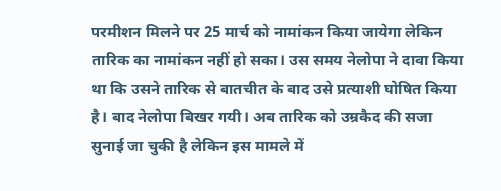परमीशन मिलने पर 25 मार्च को नामांकन किया जायेगा लेकिन तारिक का नामांकन नहीं हो सका। उस समय नेलोपा ने दावा किया था कि उसने तारिक से बातचीत के बाद उसे प्रत्याशी घोषित किया है। बाद नेलोपा बिखर गयी। अब तारिक को उम्रकैद की सजा सुनाई जा चुकी है लेकिन इस मामले में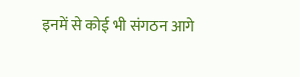इनमें से कोई भी संगठन आगे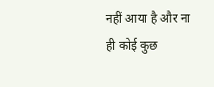नहीं आया है और ना ही कोई कुछ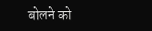बोलने को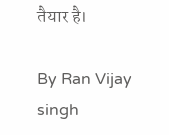तैयार है।

By Ran Vijay singh